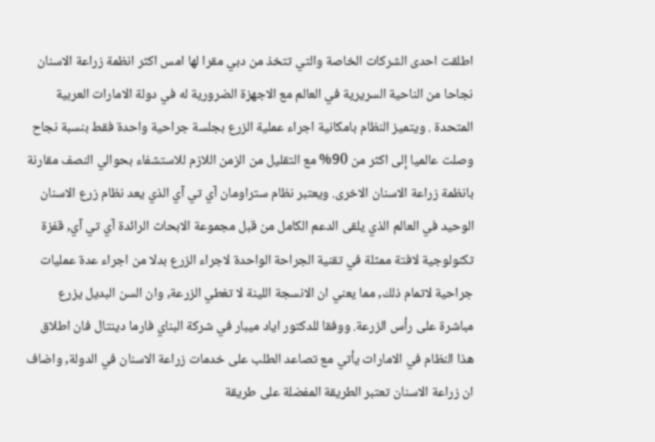اطلقت احدى الشركات الخاصة والتي تتخذ من دبي مقرا لها امس اكثر انظمة زراعة الاسنان نجاحا من الناحية السريرية في العالم مع الاجهزة الضرورية له في دولة الامارات العربية المتحدة . ويتميز النظام بامكانية اجراء عملية الزرع بجلسة جراحية واحدة فقط بنسبة نجاح وصلت عالميا إلى اكثر من 90% مع التقليل من الزمن اللازم للاستشفاء بحوالي النصف مقارنة بانظمة زراعة الاسنان الاخرى. ويعتبر نظام ستراومان آي تي آي الذي يعد نظام زرع الاسنان الوحيد في العالم الذي يلقى الدعم الكامل من قبل مجموعة الابحاث الرائدة آي تي آي, قفزة تكنولوجية لافتة ممثلة في تقنية الجراحة الواحدة لاجراء الزرع بدلا من اجراء عدة عمليات جراحية لاتمام ذلك, مما يعني ان الانسجة اللينة لا تغطي الزرعة, وان السن البديل يزرع مباشرة على رأس الزرعة. ووفقا للدكتور اياد ميبار في شركة البناي فارما دينتال فان اطلاق هذا النظام في الامارات يأتي مع تصاعد الطلب على خدمات زراعة الاسنان في الدولة, واضاف ان زراعة الاسنان تعتبر الطريقة المفضلة على طريقة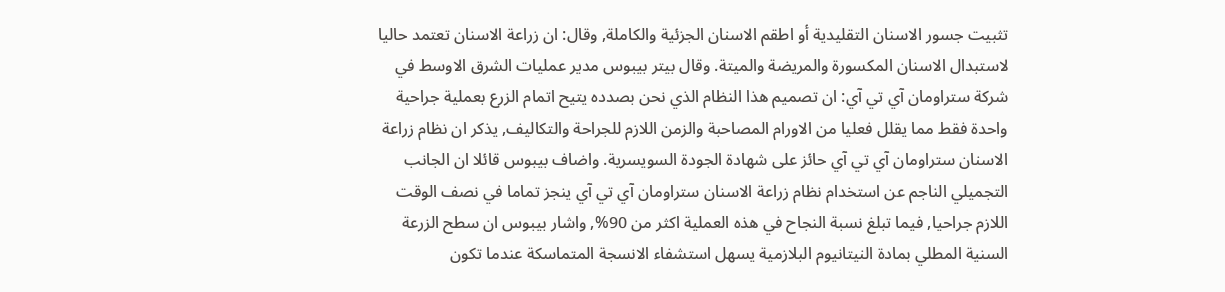تثبيت جسور الاسنان التقليدية أو اطقم الاسنان الجزئية والكاملة, وقال: ان زراعة الاسنان تعتمد حاليا لاستبدال الاسنان المكسورة والمريضة والميتة. وقال بيتر بيبوس مدير عمليات الشرق الاوسط في شركة ستراومان آي تي آي: ان تصميم هذا النظام الذي نحن بصدده يتيح اتمام الزرع بعملية جراحية واحدة فقط مما يقلل فعليا من الاورام المصاحبة والزمن اللازم للجراحة والتكاليف, يذكر ان نظام زراعة الاسنان ستراومان آي تي آي حائز على شهادة الجودة السويسرية. واضاف بيبوس قائلا ان الجانب التجميلي الناجم عن استخدام نظام زراعة الاسنان ستراومان آي تي آي ينجز تماما في نصف الوقت اللازم جراحيا, فيما تبلغ نسبة النجاح في هذه العملية اكثر من 90%, واشار بيبوس ان سطح الزرعة السنية المطلي بمادة النيتانيوم البلازمية يسهل استشفاء الانسجة المتماسكة عندما تكون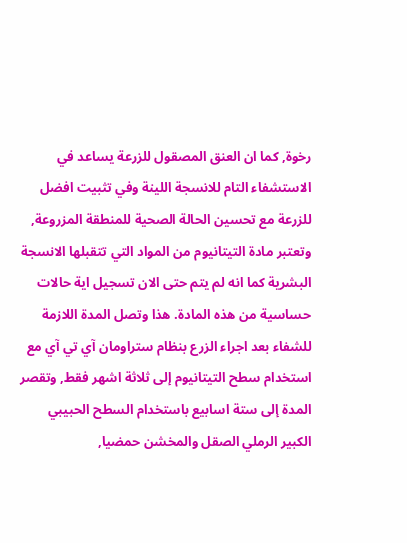رخوة, كما ان العنق المصقول للزرعة يساعد في الاستشفاء التام للانسجة اللينة وفي تثبيت افضل للزرعة مع تحسين الحالة الصحية للمنطقة المزروعة, وتعتبر مادة التيتانيوم من المواد التي تتقبلها الانسجة البشرية كما انه لم يتم حتى الان تسجيل اية حالات حساسية من هذه المادة. هذا وتصل المدة اللازمة للشفاء بعد اجراء الزرع بنظام ستراومان آي تي آي مع استخدام سطح التيتانيوم إلى ثلاثة اشهر فقط, وتقصر المدة إلى ستة اسابيع باستخدام السطح الحبيبي الكبير الرملي الصقل والمخشن حمضيا,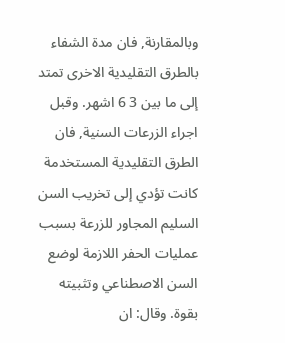وبالمقارنة, فان مدة الشفاء بالطرق التقليدية الاخرى تمتد إلى ما بين 3 6 اشهر. وقبل اجراء الزرعات السنية, فان الطرق التقليدية المستخدمة كانت تؤدي إلى تخريب السن السليم المجاور للزرعة بسبب عمليات الحفر اللازمة لوضع السن الاصطناعي وتثبيته بقوة. وقال: ان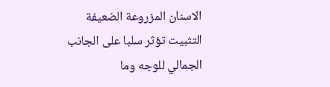الاسنان المزروعة الضعيفة التثبيت تؤثر سلبا على الجانب الجمالي للوجه وما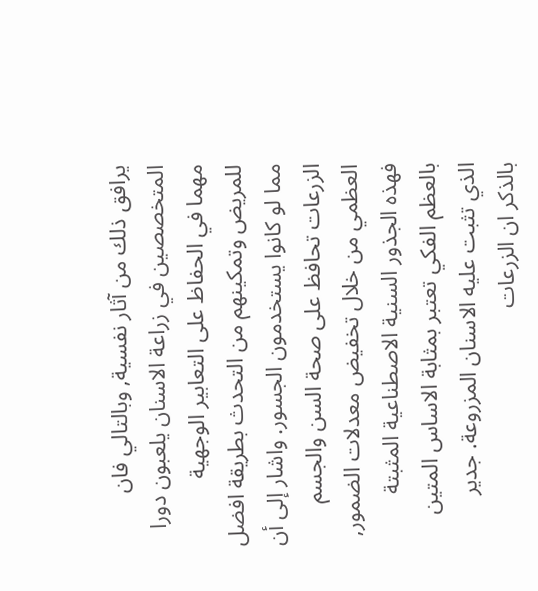يرافق ذلك من آثار نفسية, وبالتالي فان المتخصصين في زراعة الاسنان يلعبون دورا مهما في الحفاظ على التعابير الوجهية للمريض وتمكينهم من التحدث بطريقة افضل مما لو كانوا يستخدمون الجسور. واشار إلى أن الزرعات تحافظ على صحة السن والجسم العظمي من خلال تخفيض معدلات الضمور, فهذه الجذور السنية الاصطناعية المثبتة بالعظم الفكي تعتبر بمثابة الاساس المتين الذي تثبت عليه الاسنان المزروعة. جدير بالذكر ان الزرعات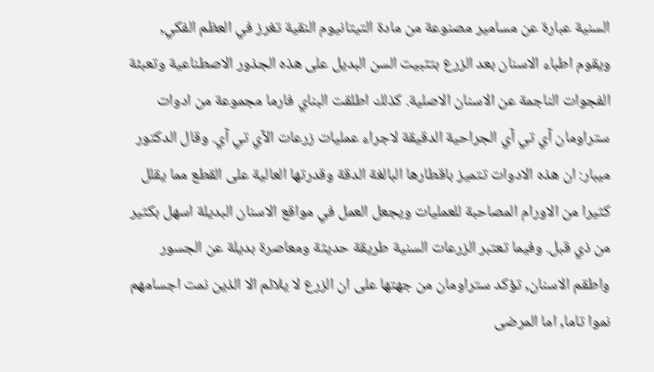السنية عبارة عن مسامير مصنوعة من مادة التيتانيوم النقية تغرز في العظم الفكي, ويقوم اطباء الاسنان بعد الزرع بتثبيت السن البديل على هذه الجذور الاصطناعية وتعبئة الفجوات الناجمة عن الاسنان الاصلية. كذلك اطلقت البناي فارما مجموعة من ادوات ستراومان آي تي آي الجراحية الدقيقة لاجراء عمليات زرعات الآي تي آي. وقال الدكتور ميبار: ان هذه الادوات تتميز باقطارها البالغة الدقة وقدرتها العالية على القطع مما يقلل كثيرا من الاورام المصاحبة للعمليات ويجعل العمل في مواقع الاسنان البديلة اسهل بكثير من ذي قبل. وفيما تعتبر الزرعات السنية طريقة حديثة ومعاصرة بديلة عن الجسور واطقم الاسنان, تؤكد ستراومان من جهتها على ان الزرع لا يلائم الا الذين نمت اجسامهم نموا تاما, اما المرضى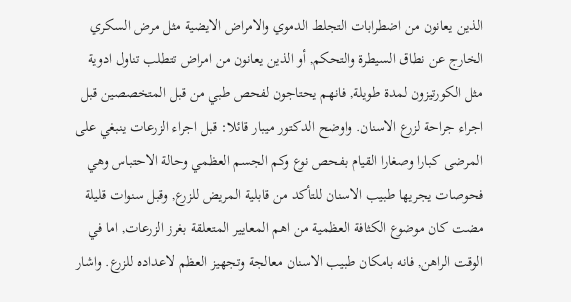الذين يعانون من اضطرابات التجلط الدموي والامراض الايضية مثل مرض السكري الخارج عن نطاق السيطرة والتحكم, أو الذين يعانون من امراض تتطلب تناول ادوية مثل الكورتيزون لمدة طويلة, فانهم يحتاجون لفحص طبي من قبل المتخصصين قبل اجراء جراحة لزرع الاسنان. واوضح الدكتور ميبار قائلا: قبل اجراء الزرعات ينبغي على المرضى كبارا وصغارا القيام بفحص نوع وكم الجسم العظمي وحالة الاحتباس وهي فحوصات يجريها طبيب الاسنان للتأكد من قابلية المريض للزرع, وقبل سنوات قليلة مضت كان موضوع الكثافة العظمية من اهم المعايير المتعلقة بغرز الزرعات, اما في الوقت الراهن, فانه بامكان طبيب الاسنان معالجة وتجهيز العظم لاعداده للزرع. واشار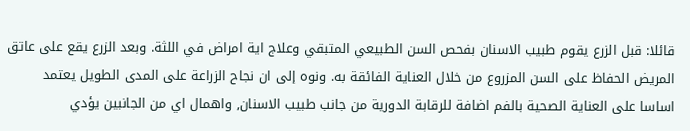قائلا: قبل الزرع يقوم طبيب الاسنان بفحص السن الطبيعي المتبقي وعلاج اية امراض في اللثة. وبعد الزرع يقع على عاتق المريض الحفاظ على السن المزروع من خلال العناية الفائقة به. ونوه إلى ان نجاح الزراعة على المدى الطويل يعتمد اساسا على العناية الصحية بالفم اضافة للرقابة الدورية من جانب طبيب الاسنان, واهمال اي من الجانبين يؤدي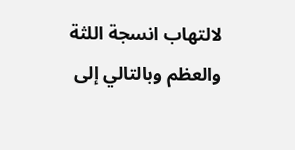لالتهاب انسجة اللثة والعظم وبالتالي إلى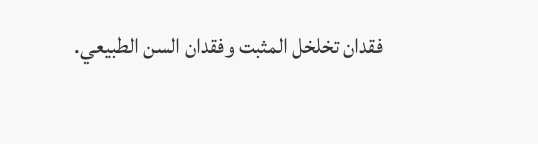فقدان تخلخل المثبت وفقدان السن الطبيعي.